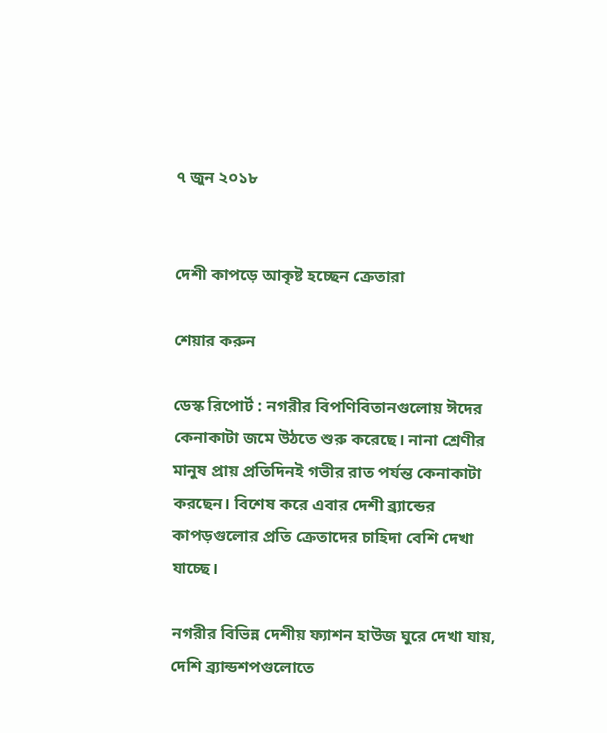৭ জুন ২০১৮


দেশী কাপড়ে আকৃষ্ট হচ্ছেন ক্রেতারা

শেয়ার করুন

ডেস্ক রিপোর্ট : নগরীর বিপণিবিতানগুলোয় ঈদের কেনাকাটা জমে উঠতে শুরু করেছে। নানা শ্রেণীর মানুষ প্রায় প্রতিদিনই গভীর রাত পর্যন্ত কেনাকাটা করছেন। বিশেষ করে এবার দেশী ব্র্যান্ডের কাপড়গুলোর প্রতি ক্রেতাদের চাহিদা বেশি দেখা যাচ্ছে।

নগরীর বিভিন্ন দেশীয় ফ্যাশন হাউজ ঘুরে দেখা যায়, দেশি ব্র্যান্ডশপগুলোতে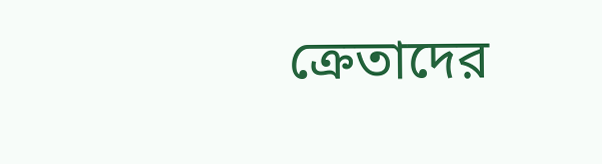ক্রেতাদের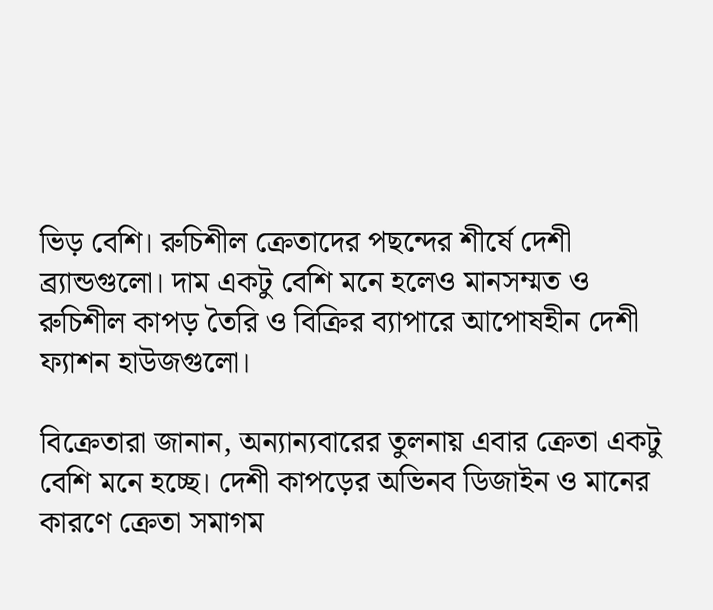ভিড় বেশি। রুচিশীল ক্রেতাদের পছন্দের শীর্ষে দেশী ব্র্যান্ডগুলো। দাম একটু বেশি মনে হলেও মানসম্মত ও রুচিশীল কাপড় তৈরি ও বিক্রির ব্যাপারে আপোষহীন দেশী ফ্যাশন হাউজগুলো।

বিক্রেতারা জানান, অন্যান্যবারের তুলনায় এবার ক্রেতা একটু বেশি মনে হচ্ছে। দেশী কাপড়ের অভিনব ডিজাইন ও মানের কারণে ক্রেতা সমাগম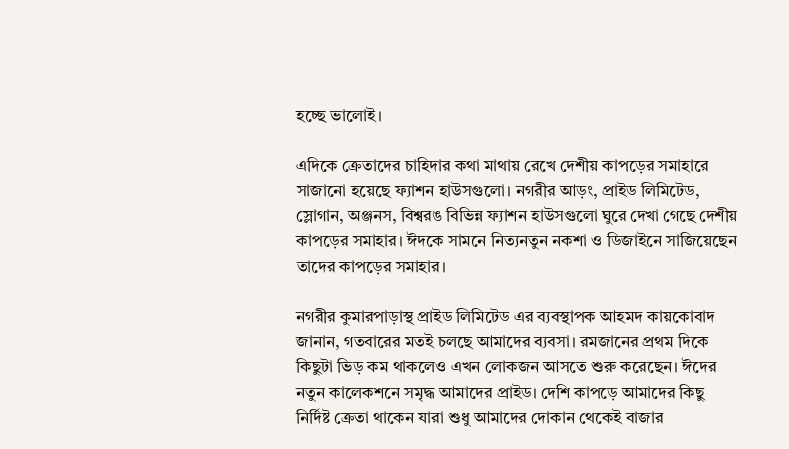হচ্ছে ভালোই।

এদিকে ক্রেতাদের চাহিদার কথা মাথায় রেখে দেশীয় কাপড়ের সমাহারে সাজানো হয়েছে ফ্যাশন হাউসগুলো। নগরীর আড়ং, প্রাইড লিমিটেড, স্লোগান, অঞ্জনস, বিশ্বরঙ বিভিন্ন ফ্যাশন হাউসগুলো ঘুরে দেখা গেছে দেশীয় কাপড়ের সমাহার। ঈদকে সামনে নিত্যনতুন নকশা ও ডিজাইনে সাজিয়েছেন তাদের কাপড়ের সমাহার।

নগরীর কুমারপাড়াস্থ প্রাইড লিমিটেড এর ব্যবস্থাপক আহমদ কায়কোবাদ জানান, গতবারের মতই চলছে আমাদের ব্যবসা। রমজানের প্রথম দিকে কিছুটা ভিড় কম থাকলেও এখন লোকজন আসতে শুরু করেছেন। ঈদের নতুন কালেকশনে সমৃদ্ধ আমাদের প্রাইড। দেশি কাপড়ে আমাদের কিছু নির্দিষ্ট ক্রেতা থাকেন যারা শুধু আমাদের দোকান থেকেই বাজার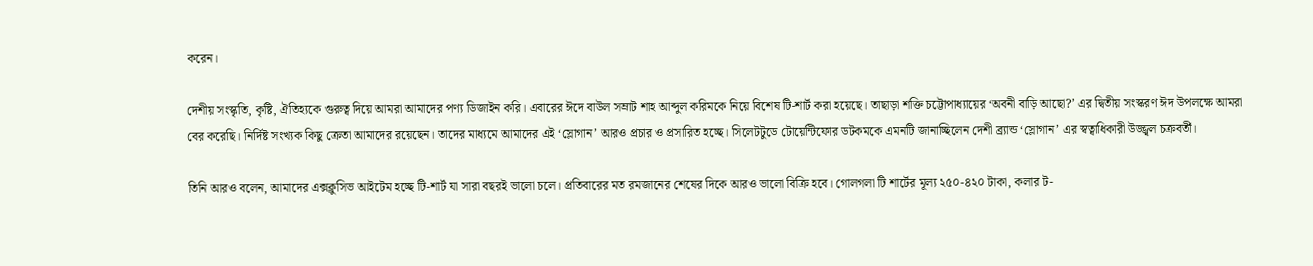করেন।

দেশীয় সংস্কৃতি, কৃষ্টি, ঐতিহ্যকে গুরুত্ব দিয়ে আমরা আমাদের পণ্য ডিজাইন করি। এবারের ঈদে বাউল সম্রাট শাহ আব্দুল করিমকে নিয়ে বিশেষ টি-শার্ট করা হয়েছে। তাছাড়া শক্তি চট্টোপাধ্যায়ের ‘অবনী বাড়ি আছো?’ এর দ্বিতীয় সংস্করণ ঈদ উপলক্ষে আমরা বের করেছি। নির্দিষ্ট সংখ্যক কিছু ক্রেতা আমাদের রয়েছেন। তাদের মাধ্যমে আমাদের এই ‘স্লোগান’ আরও প্রচার ও প্রসারিত হচ্ছে। সিলেটটুডে টোয়েন্টিফোর ডটকমকে এমনটি জানাচ্ছিলেন দেশী ব্র্যান্ড ‘স্লোগান’ এর স্বত্বাধিকারী উজ্জ্বল চক্রবর্তী।

তিনি আরও বলেন, আমাদের এক্সক্লুসিভ আইটেম হচ্ছে টি-শার্ট যা সারা বছরই ভালো চলে। প্রতিবারের মত রমজানের শেষের দিকে আরও ভালো বিক্রি হবে। গোলগলা টি শার্টের মূল্য ২৫০-৪২০ টাকা, কলার ট-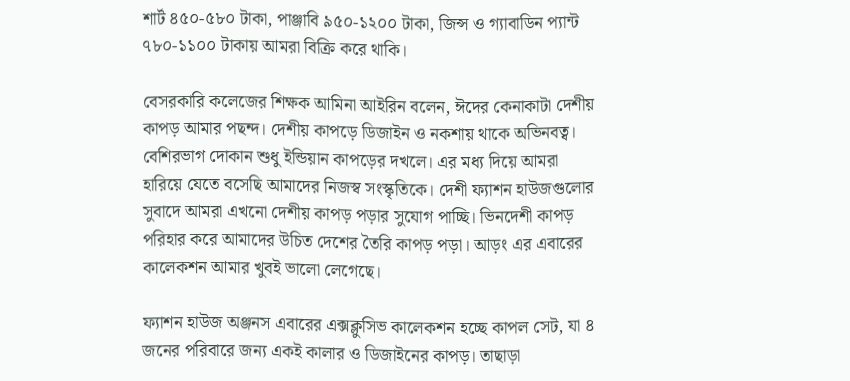শার্ট ৪৫০-৫৮০ টাকা, পাঞ্জাবি ৯৫০-১২০০ টাকা, জিন্স ও গ্যাবাডিন প্যান্ট ৭৮০-১১০০ টাকায় আমরা বিক্রি করে থাকি।

বেসরকারি কলেজের শিক্ষক আমিনা আইরিন বলেন, ঈদের কেনাকাটা দেশীয় কাপড় আমার পছন্দ। দেশীয় কাপড়ে ডিজাইন ও নকশায় থাকে অভিনবত্ব। বেশিরভাগ দোকান শুধু ইন্ডিয়ান কাপড়ের দখলে। এর মধ্য দিয়ে আমরা হারিয়ে যেতে বসেছি আমাদের নিজস্ব সংস্কৃতিকে। দেশী ফ্যাশন হাউজগুলোর সুবাদে আমরা এখনো দেশীয় কাপড় পড়ার সুযোগ পাচ্ছি। ভিনদেশী কাপড় পরিহার করে আমাদের উচিত দেশের তৈরি কাপড় পড়া। আড়ং এর এবারের কালেকশন আমার খুবই ভালো লেগেছে।

ফ্যাশন হাউজ অঞ্জনস এবারের এক্সক্লুসিভ কালেকশন হচ্ছে কাপল সেট, যা ৪ জনের পরিবারে জন্য একই কালার ও ডিজাইনের কাপড়। তাছাড়া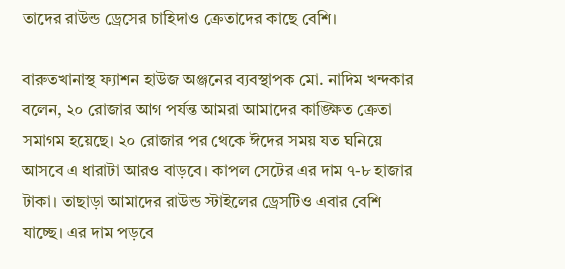তাদের রাউন্ড ড্রেসের চাহিদাও ক্রেতাদের কাছে বেশি।

বারুতখানাস্থ ফ্যাশন হাউজ অঞ্জনের ব্যবস্থাপক মো. নাদিম খন্দকার বলেন, ২০ রোজার আগ পর্যন্ত আমরা আমাদের কাঙ্ক্ষিত ক্রেতা সমাগম হয়েছে। ২০ রোজার পর থেকে ঈদের সময় যত ঘনিয়ে আসবে এ ধারাটা আরও বাড়বে। কাপল সেটের এর দাম ৭-৮ হাজার টাকা। তাছাড়া আমাদের রাউন্ড স্টাইলের ড্রেসটিও এবার বেশি যাচ্ছে। এর দাম পড়বে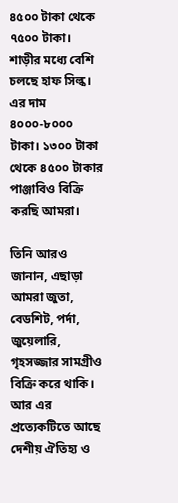৪৫০০ টাকা থেকে ৭৫০০ টাকা। শাড়ীর মধ্যে বেশি চলছে হাফ সিল্ক। এর দাম ৪০০০-৮০০০ টাকা। ১৩০০ টাকা থেকে ৪৫০০ টাকার পাঞ্জাবিও বিক্রি করছি আমরা।

তিনি আরও জানান, এছাড়া আমরা জুতা, বেডশিট, পর্দা, জুয়েলারি, গৃহসজ্জার সামগ্রীও বিক্রি করে থাকি। আর এর প্রত্যেকটিতে আছে দেশীয় ঐতিহ্য ও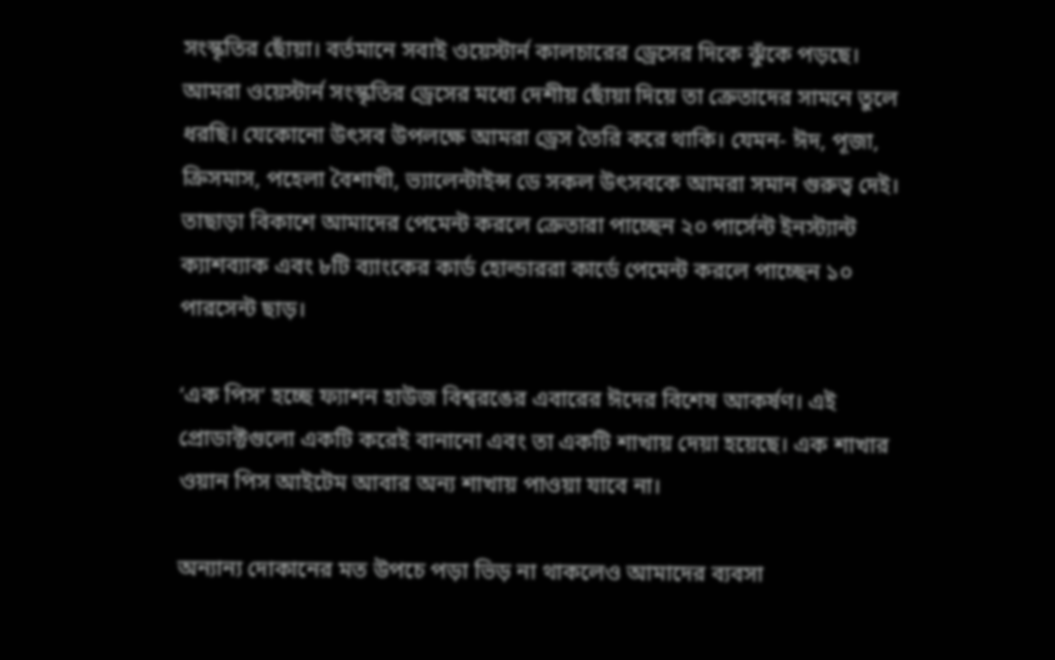সংস্কৃতির ছোঁয়া। বর্তমানে সবাই ওয়েস্টার্ন কালচারের ড্রেসের দিকে ঝুঁকে পড়ছে। আমরা ওয়েস্টার্ন সংস্কৃতির ড্রেসের মধ্যে দেশীয় ছোঁয়া দিয়ে তা ক্রেতাদের সামনে তুলে ধরছি। যেকোনো উৎসব উপলক্ষে আমরা ড্রেস তৈরি করে থাকি। যেমন- ঈদ, পূজা, ক্রিসমাস, পহেলা বৈশাখী, ভ্যালেন্টাইন্স ডে সকল উৎসবকে আমরা সমান গুরুত্ব দেই। তাছাড়া বিকাশে আমাদের পেমেন্ট করলে ক্রেতারা পাচ্ছেন ২০ পার্সেন্ট ইনস্ট্যান্ট ক্যাশব্যাক এবং ৮টি ব্যাংকের কার্ড হোল্ডাররা কার্ডে পেমেন্ট করলে পাচ্ছেন ১০ পারসেন্ট ছাড়।

‘এক পিস’ হচ্ছে ফ্যাশন হাউজ বিশ্বরঙের এবারের ঈদের বিশেষ আকর্ষণ। এই প্রোডাক্টগুলো একটি করেই বানানো এবং তা একটি শাখায় দেয়া হয়েছে। এক শাখার ওয়ান পিস আইটেম আবার অন্য শাখায় পাওয়া যাবে না।

অন্যান্য দোকানের মত উপচে পড়া ভিড় না থাকলেও আমাদের ব্যবসা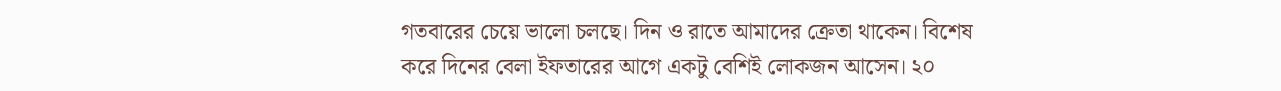গতবারের চেয়ে ভালো চলছে। দিন ও রাতে আমাদের ক্রেতা থাকেন। বিশেষ করে দিনের বেলা ইফতারের আগে একটু বেশিই লোকজন আসেন। ২০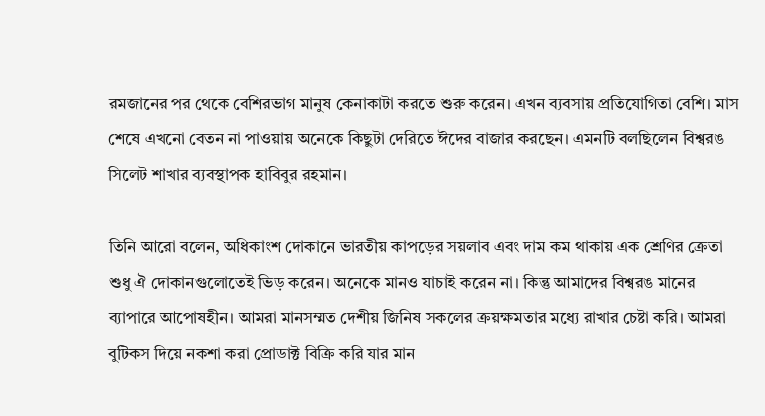রমজানের পর থেকে বেশিরভাগ মানুষ কেনাকাটা করতে শুরু করেন। এখন ব্যবসায় প্রতিযোগিতা বেশি। মাস শেষে এখনো বেতন না পাওয়ায় অনেকে কিছুটা দেরিতে ঈদের বাজার করছেন। এমনটি বলছিলেন বিশ্বরঙ সিলেট শাখার ব্যবস্থাপক হাবিবুর রহমান।

তিনি আরো বলেন, অধিকাংশ দোকানে ভারতীয় কাপড়ের সয়লাব এবং দাম কম থাকায় এক শ্রেণির ক্রেতা শুধু ঐ দোকানগুলোতেই ভিড় করেন। অনেকে মানও যাচাই করেন না। কিন্তু আমাদের বিশ্বরঙ মানের ব্যাপারে আপোষহীন। আমরা মানসম্মত দেশীয় জিনিষ সকলের ক্রয়ক্ষমতার মধ্যে রাখার চেষ্টা করি। আমরা বুটিকস দিয়ে নকশা করা প্রোডাক্ট বিক্রি করি যার মান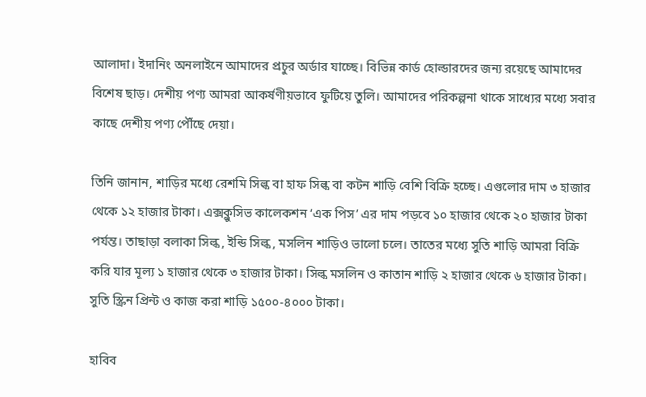আলাদা। ইদানিং অনলাইনে আমাদের প্রচুর অর্ডার যাচ্ছে। বিভিন্ন কার্ড হোল্ডারদের জন্য রয়েছে আমাদের বিশেষ ছাড়। দেশীয় পণ্য আমরা আকর্ষণীয়ভাবে ফুটিয়ে তুলি। আমাদের পরিকল্পনা থাকে সাধ্যের মধ্যে সবার কাছে দেশীয় পণ্য পৌঁছে দেয়া।

তিনি জানান, শাড়ির মধ্যে রেশমি সিল্ক বা হাফ সিল্ক বা কটন শাড়ি বেশি বিক্রি হচ্ছে। এগুলোর দাম ৩ হাজার থেকে ১২ হাজার টাকা। এক্সক্লুসিভ কালেকশন ‘এক পিস’ এর দাম পড়বে ১০ হাজার থেকে ২০ হাজার টাকা পর্যন্ত। তাছাড়া বলাকা সিল্ক, ইন্ডি সিল্ক, মসলিন শাড়িও ভালো চলে। তাতের মধ্যে সুতি শাড়ি আমরা বিক্রি করি যার মূল্য ১ হাজার থেকে ৩ হাজার টাকা। সিল্ক মসলিন ও কাতান শাড়ি ২ হাজার থেকে ৬ হাজার টাকা। সুতি স্ক্রিন প্রিন্ট ও কাজ করা শাড়ি ১৫০০-৪০০০ টাকা।

হাবিব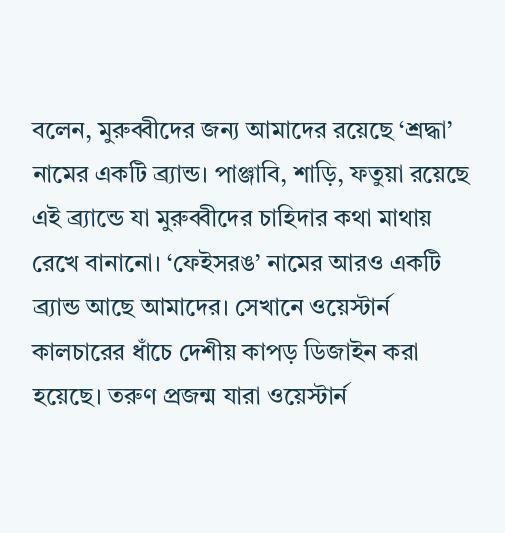বলেন, মুরুব্বীদের জন্য আমাদের রয়েছে ‘শ্রদ্ধা’ নামের একটি ব্র্যান্ড। পাঞ্জাবি, শাড়ি, ফতুয়া রয়েছে এই ব্র্যান্ডে যা মুরুব্বীদের চাহিদার কথা মাথায় রেখে বানানো। ‘ফেইসরঙ’ নামের আরও একটি ব্র্যান্ড আছে আমাদের। সেখানে ওয়েস্টার্ন কালচারের ধাঁচে দেশীয় কাপড় ডিজাইন করা হয়েছে। তরুণ প্রজন্ম যারা ওয়েস্টার্ন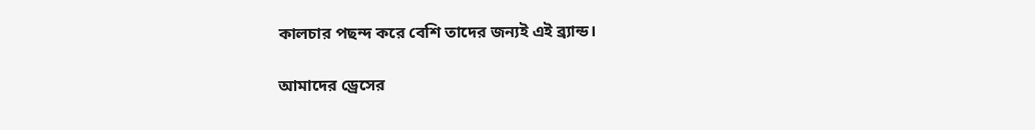কালচার পছন্দ করে বেশি তাদের জন্যই এই ব্র্যান্ড।

আমাদের ড্রেসের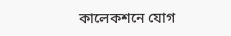কালেকশনে যোগ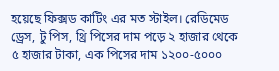হয়েছে ফিক্সড কাটিং এর মত স্টাইল। রেডিমেড ড্রেস, টু পিস, থ্রি পিসের দাম পড়ে ২ হাজার থেকে ৫ হাজার টাকা, এক পিসের দাম ১২০০-৫০০০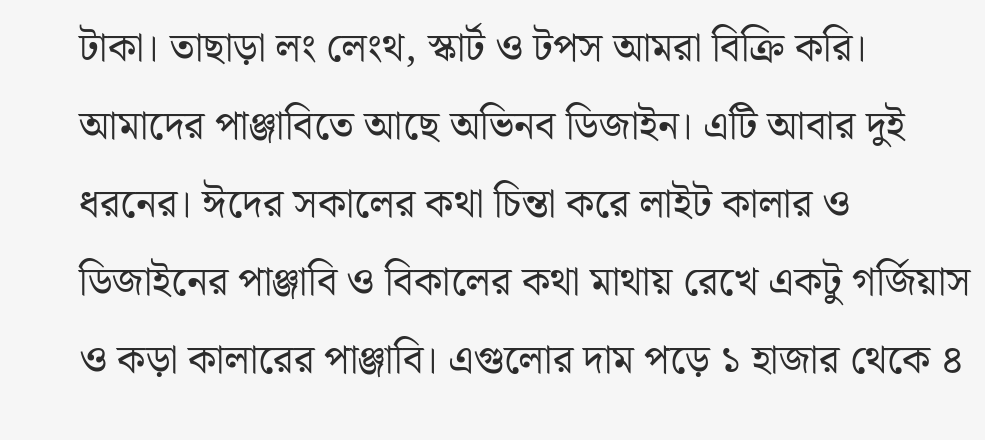টাকা। তাছাড়া লং লেংথ, স্কার্ট ও টপস আমরা বিক্রি করি। আমাদের পাঞ্জাবিতে আছে অভিনব ডিজাইন। এটি আবার দুই ধরনের। ঈদের সকালের কথা চিন্তা করে লাইট কালার ও ডিজাইনের পাঞ্জাবি ও বিকালের কথা মাথায় রেখে একটু গর্জিয়াস ও কড়া কালারের পাঞ্জাবি। এগুলোর দাম পড়ে ১ হাজার থেকে ৪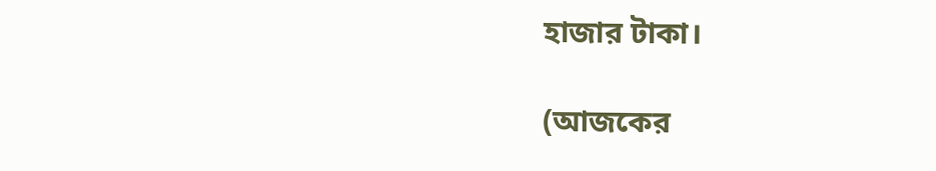হাজার টাকা।

(আজকের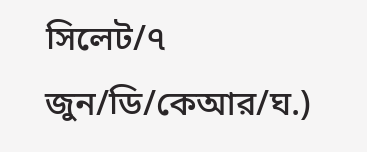সিলেট/৭ জুন/ডি/কেআর/ঘ.)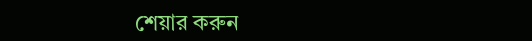শেয়ার করুন